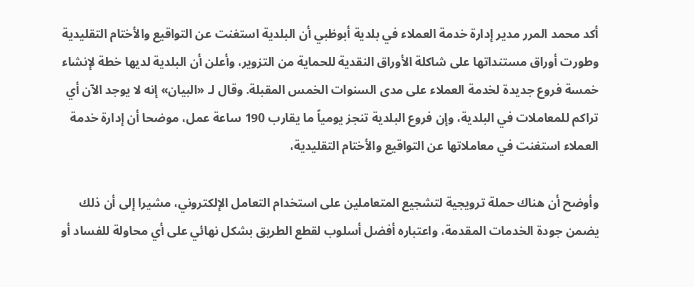أكد محمد المرر مدير إدارة خدمة العملاء في بلدية أبوظبي أن البلدية استغنت عن التواقيع والأختام التقليدية وطورت أوراق مستنداتها على شاكلة الأوراق النقدية للحماية من التزوير، وأعلن أن البلدية لديها خطة لإنشاء خمسة فروع جديدة لخدمة العملاء على مدى السنوات الخمس المقبلة. وقال لـ «البيان» إنه لا يوجد الآن أي تراكم للمعاملات في البلدية، وإن فروع البلدية تنجز يومياً ما يقارب 190 ساعة عمل، موضحا أن إدارة خدمة العملاء استغنت في معاملاتها عن التواقيع والأختام التقليدية،

وأوضح أن هناك حملة ترويجية لتشجيع المتعاملين على استخدام التعامل الإلكتروني، مشيرا إلى أن ذلك يضمن جودة الخدمات المقدمة، واعتباره أفضل أسلوب لقطع الطريق بشكل نهائي على أي محاولة للفساد أو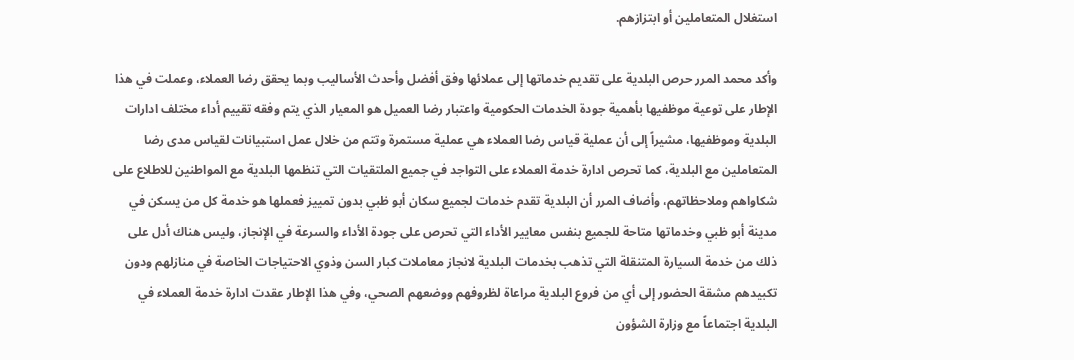استغلال المتعاملين أو ابتزازهم.

وأكد محمد المرر حرص البلدية على تقديم خدماتها إلى عملائها وفق أفضل وأحدث الأساليب وبما يحقق رضا العملاء، وعملت في هذا الإطار على توعية موظفيها بأهمية جودة الخدمات الحكومية واعتبار رضا العميل هو المعيار الذي يتم وفقه تقييم أداء مختلف ادارات البلدية وموظفيها، مشيراً إلى أن عملية قياس رضا العملاء هي عملية مستمرة وتتم من خلال عمل استبيانات لقياس مدى رضا المتعاملين مع البلدية، كما تحرص ادارة خدمة العملاء على التواجد في جميع الملتقيات التي تنظمها البلدية مع المواطنين للاطلاع على شكاواهم وملاحظاتهم، وأضاف المرر أن البلدية تقدم خدمات لجميع سكان أبو ظبي بدون تمييز فعملها هو خدمة كل من يسكن في مدينة أبو ظبي وخدماتها متاحة للجميع بنفس معايير الأداء التي تحرص على جودة الأداء والسرعة في الإنجاز، وليس هناك أدل على ذلك من خدمة السيارة المتنقلة التي تذهب بخدمات البلدية لانجاز معاملات كبار السن وذوي الاحتياجات الخاصة في منازلهم ودون تكبيدهم مشقة الحضور إلى أي من فروع البلدية مراعاة لظروفهم ووضعهم الصحي، وفي هذا الإطار عقدت ادارة خدمة العملاء في البلدية اجتماعاً مع وزارة الشؤون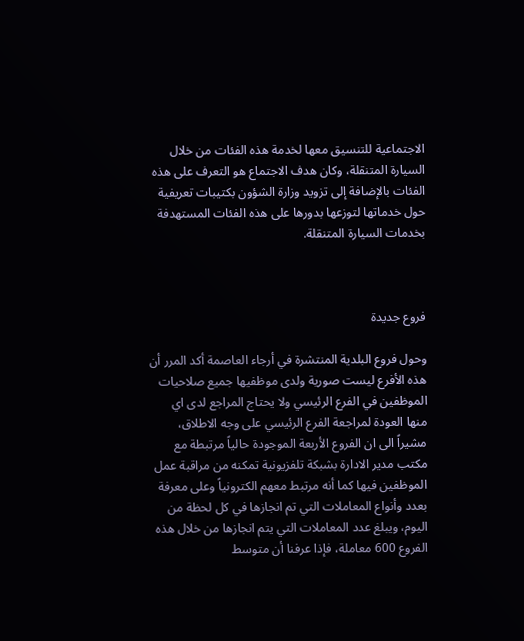الاجتماعية للتنسيق معها لخدمة هذه الفئات من خلال السيارة المتنقلة، وكان هدف الاجتماع هو التعرف على هذه الفئات بالإضافة إلى تزويد وزارة الشؤون بكتيبات تعريفية حول خدماتها لتوزعها بدورها على هذه الفئات المستهدفة بخدمات السيارة المتنقلة.



فروع جديدة

وحول فروع البلدية المنتشرة في أرجاء العاصمة أكد المرر أن هذه الأفرع ليست صورية ولدى موظفيها جميع صلاحيات الموظفين في الفرع الرئيسي ولا يحتاج المراجع لدى اي منها العودة لمراجعة الفرع الرئيسي على وجه الاطلاق، مشيراً الى ان الفروع الأربعة الموجودة حالياً مرتبطة مع مكتب مدير الادارة بشبكة تلفزيونية تمكنه من مراقبة عمل الموظفين فيها كما أنه مرتبط معهم الكترونياً وعلى معرفة بعدد وأنواع المعاملات التي تم انجازها في كل لحظة من اليوم، ويبلغ عدد المعاملات التي يتم انجازها من خلال هذه الفروع 600 معاملة، فإذا عرفنا أن متوسط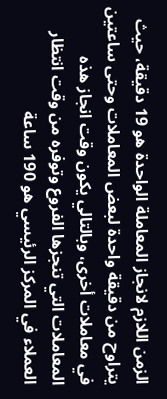الزمن اللازم لانجاز المعاملة الواحدة هو 19 دقيقة، حيث يتراوح من دقيقة واحدة لبعض المعاملات وحتى ساعتين في معاملات أخرى، وبالتالي يكون وقت انجاز هذه المعاملات التي تنجزها الفروع وتوفره من وقت انتظار العملاء في المركز الرئيسي هو 190 ساعة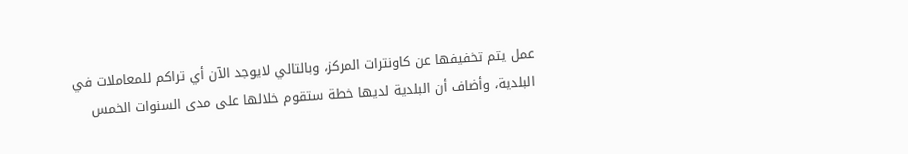عمل يتم تخفيفها عن كاونترات المركز، وبالتالي لايوجد الآن أي تراكم للمعاملات في البلدية، وأضاف أن البلدية لديها خطة ستقوم خلالها على مدى السنوات الخمس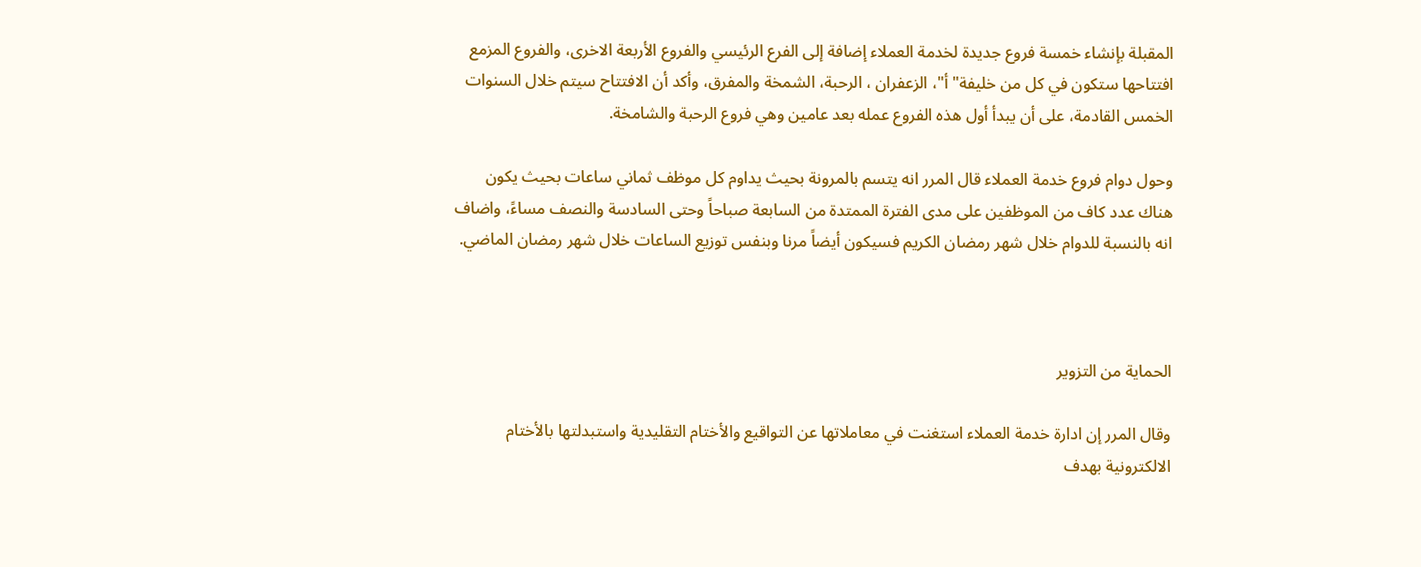المقبلة بإنشاء خمسة فروع جديدة لخدمة العملاء إضافة إلى الفرع الرئيسي والفروع الأربعة الاخرى، والفروع المزمع افتتاحها ستكون في كل من خليفة"أ"، الزعفران ، الرحبة، الشمخة والمفرق، وأكد أن الافتتاح سيتم خلال السنوات الخمس القادمة، على أن يبدأ أول هذه الفروع عمله بعد عامين وهي فروع الرحبة والشامخة.

وحول دوام فروع خدمة العملاء قال المرر انه يتسم بالمرونة بحيث يداوم كل موظف ثماني ساعات بحيث يكون هناك عدد كاف من الموظفين على مدى الفترة الممتدة من السابعة صباحاً وحتى السادسة والنصف مساءً، واضاف انه بالنسبة للدوام خلال شهر رمضان الكريم فسيكون أيضاً مرنا وبنفس توزيع الساعات خلال شهر رمضان الماضي.



الحماية من التزوير

وقال المرر إن ادارة خدمة العملاء استغنت في معاملاتها عن التواقيع والأختام التقليدية واستبدلتها بالأختام الالكترونية بهدف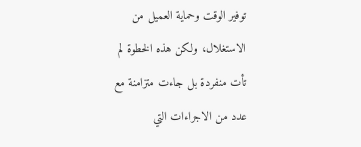توفير الوقت وحماية العميل من الاستغلال، ولكن هذه الخطوة لم تأت منفردة بل جاءت متزامنة مع عدد من الاجراءات التي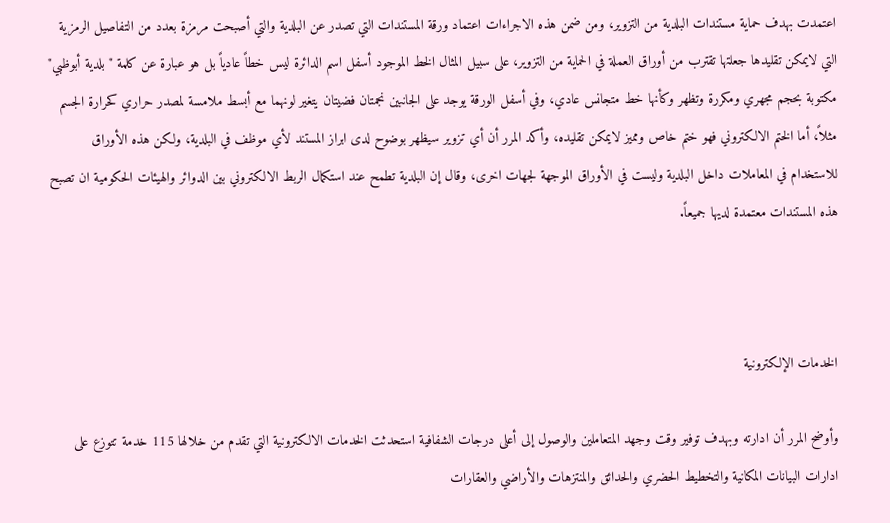اعتمدت بهدف حماية مستندات البلدية من التزوير، ومن ضمن هذه الاجراءات اعتماد ورقة المستندات التي تصدر عن البلدية والتي أصبحت مرمزة بعدد من التفاصيل الرمزية التي لايمكن تقليدها جعلتها تقترب من أوراق العملة في الحماية من التزوير، على سبيل المثال الخط الموجود أسفل اسم الدائرة ليس خطاً عادياً بل هو عبارة عن كلمة " بلدية أبوظبي" مكتوبة بحجم مجهري ومكررة وتظهر وكأنها خط متجانس عادي، وفي أسفل الورقة يوجد على الجانبين نجمتان فضيتان يتغير لونهما مع أبسط ملامسة لمصدر حراري كحرارة الجسم مثلاً، أما الختم الالكتروني فهو ختم خاص ومميز لايمكن تقليده، وأكد المرر أن أي تزوير سيظهر بوضوح لدى ابراز المستند لأي موظف في البلدية، ولكن هذه الأوراق للاستخدام في المعاملات داخل البلدية وليست في الأوراق الموجهة لجهات اخرى، وقال إن البلدية تطمح عند استكمال الربط الالكتروني بين الدوائر والهيئات الحكومية ان تصبح هذه المستندات معتمدة لديها جميعاً.



الخدمات الإلكترونية

وأوضح المرر أن ادارته وبهدف توفير وقت وجهد المتعاملين والوصول إلى أعلى درجات الشفافية استحدثت الخدمات الالكترونية التي تقدم من خلالها 115 خدمة تتوزع على ادارات البيانات المكانية والتخطيط الحضري والحدائق والمنتزهات والأراضي والعقارات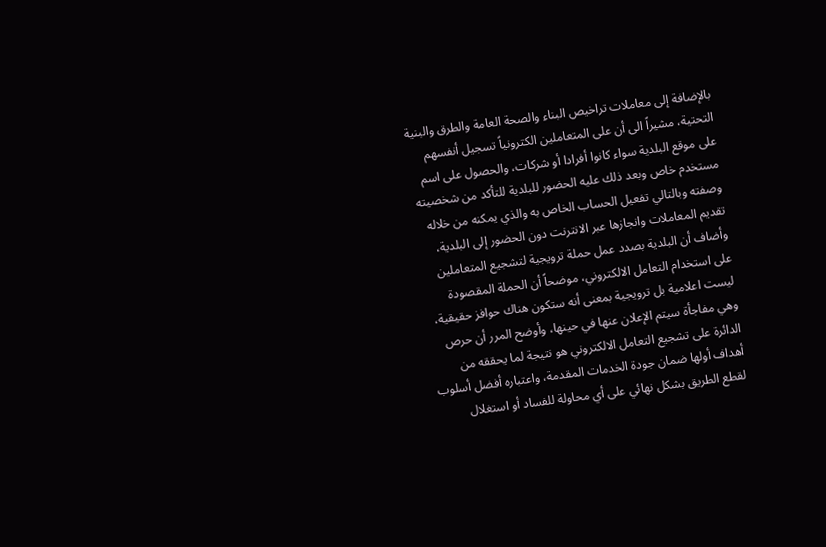بالإضافة إلى معاملات تراخيص البناء والصحة العامة والطرق والبنية التحتية، مشيراً الى أن على المتعاملين الكترونياً تسجيل أنفسهم على موقع البلدية سواء كانوا أفرادا أو شركات، والحصول على اسم مستخدم خاص وبعد ذلك عليه الحضور للبلدية للتأكد من شخصيته وصفته وبالتالي تفعيل الحساب الخاص به والذي يمكنه من خلاله تقديم المعاملات وانجازها عبر الانترنت دون الحضور إلى البلدية، وأضاف أن البلدية بصدد عمل حملة ترويجية لتشجيع المتعاملين على استخدام التعامل الالكتروني، موضحاً أن الحملة المقصودة ليست اعلامية بل ترويجية بمعنى أنه ستكون هناك حوافز حقيقية، وهي مفاجأة سيتم الإعلان عنها في حينها، وأوضح المرر أن حرص الدائرة على تشجيع التعامل الالكتروني هو نتيجة لما يحققه من أهداف أولها ضمان جودة الخدمات المقدمة، واعتباره أفضل أسلوب لقطع الطريق بشكل نهائي على أي محاولة للفساد أو استغلال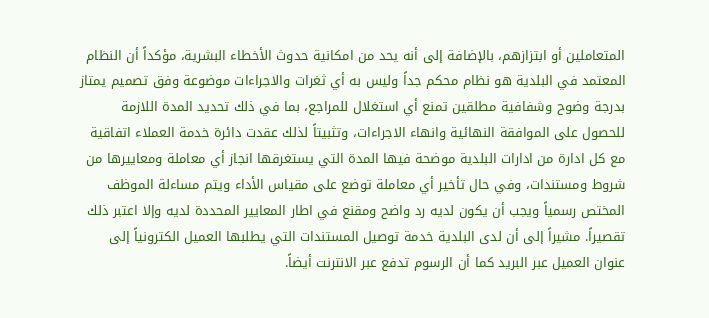المتعاملين أو ابتزازهم، بالإضافة إلى أنه يحد من امكانية حدوث الأخطاء البشرية، مؤكداً أن النظام المعتمد في البلدية هو نظام محكم جداً وليس به أي ثغرات والاجراءات موضوعة وفق تصميم يمتاز بدرجة وضوح وشفافية مطلقين تمنع أي استغلال للمراجع، بما في ذلك تحديد المدة اللازمة للحصول على الموافقة النهائية وانهاء الاجراءات، وتثبيتاً لذلك عقدت دائرة خدمة العملاء اتفاقية مع كل ادارة من ادارات البلدية موضحة فيها المدة التي يستغرقها انجاز أي معاملة ومعاييرها من شروط ومستندات، وفي حال تأخير أي معاملة توضع على مقياس الأداء ويتم مساءلة الموظف المختص رسمياً ويجب أن يكون لديه رد واضح ومقنع في اطار المعايير المحددة لديه وإلا اعتبر ذلك تقصيراً. مشيراً إلى أن لدى البلدية خدمة توصيل المستندات التي يطلبها العميل الكترونياً إلى عنوان العميل عبر البريد كما أن الرسوم تدفع عبر الانترنت أيضاً.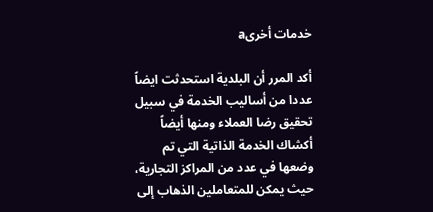خدمات أخرىa

أكد المرر أن البلدية استحدثت ايضاً عددا من أساليب الخدمة في سبيل تحقيق رضا العملاء ومنها أيضاً أكشاك الخدمة الذاتية التي تم وضعها في عدد من المراكز التجارية، حيث يمكن للمتعاملين الذهاب إلى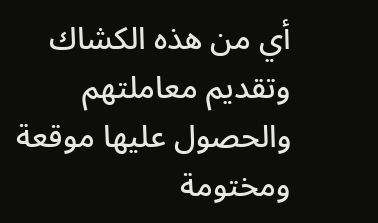أي من هذه الكشاك وتقديم معاملتهم والحصول عليها موقعة ومختومة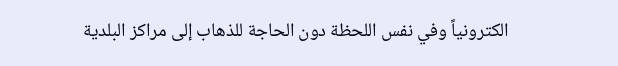الكترونياً وفي نفس اللحظة دون الحاجة للذهاب إلى مراكز البلدية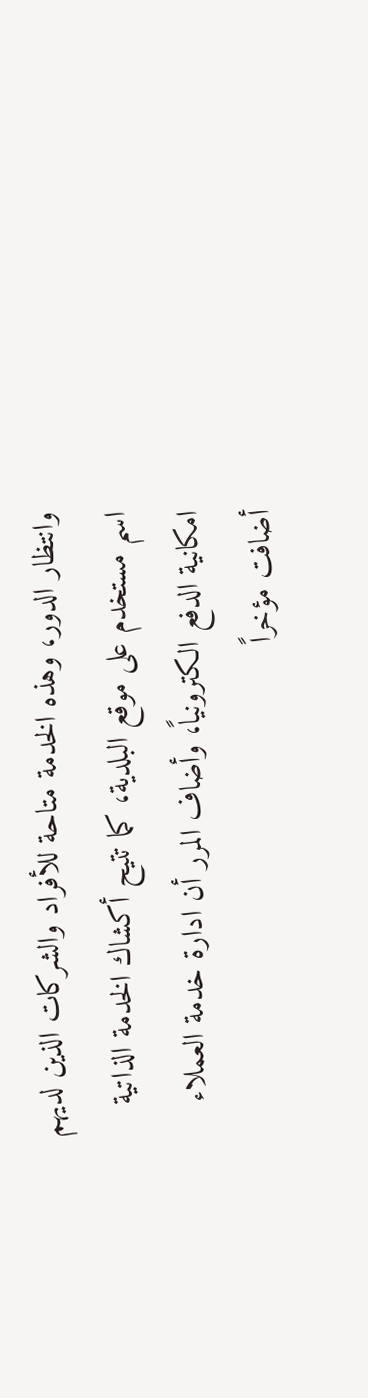وانتظار الدور، وهذه الخدمة متاحة للأفراد والشركات الذين لديهم اسم مستخدم على موقع البلدية، كما تتيح أكشاك الخدمة الذاتية امكانية الدفع الكترونياً، وأضاف المرر أن ادارة خدمة العملاء أضافت مؤخراً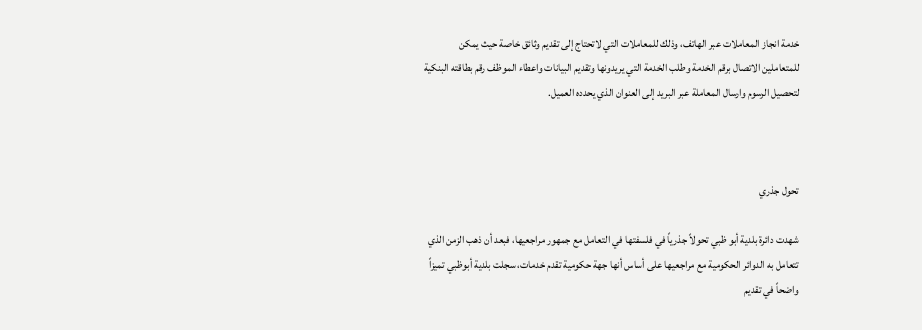خدمة انجاز المعاملات عبر الهاتف، وذلك للمعاملات التي لاتحتاج إلى تقديم وثائق خاصة حيث يمكن للمتعاملين الاتصال برقم الخدمة وطلب الخدمة التي يريدونها وتقديم البيانات واعطاء الموظف رقم بطاقته البنكية لتحصيل الرسوم وارسال المعاملة عبر البريد إلى العنوان الذي يحدده العميل.



تحول جذري

شهدت دائرة بلدية أبو ظبي تحولاً جذرياً في فلسفتها في التعامل مع جمهور مراجعيها، فبعد أن ذهب الزمن الذي تتعامل به الدوائر الحكومية مع مراجعيها على أساس أنها جهة حكومية تقدم خدمات، سجلت بلدية أبوظبي تميزاً واضحاً في تقديم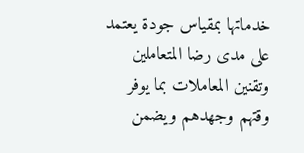خدماتها بمقياس جودة يعتمد على مدى رضا المتعاملين وتقنين المعاملات بما يوفر وقتهم وجهدهم ويضمن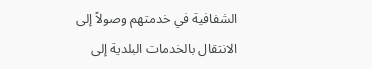الشفافية في خدمتهم وصولاً إلى الانتقال بالخدمات البلدية إلى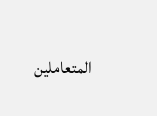المتعاملين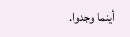أينما وجدوا.